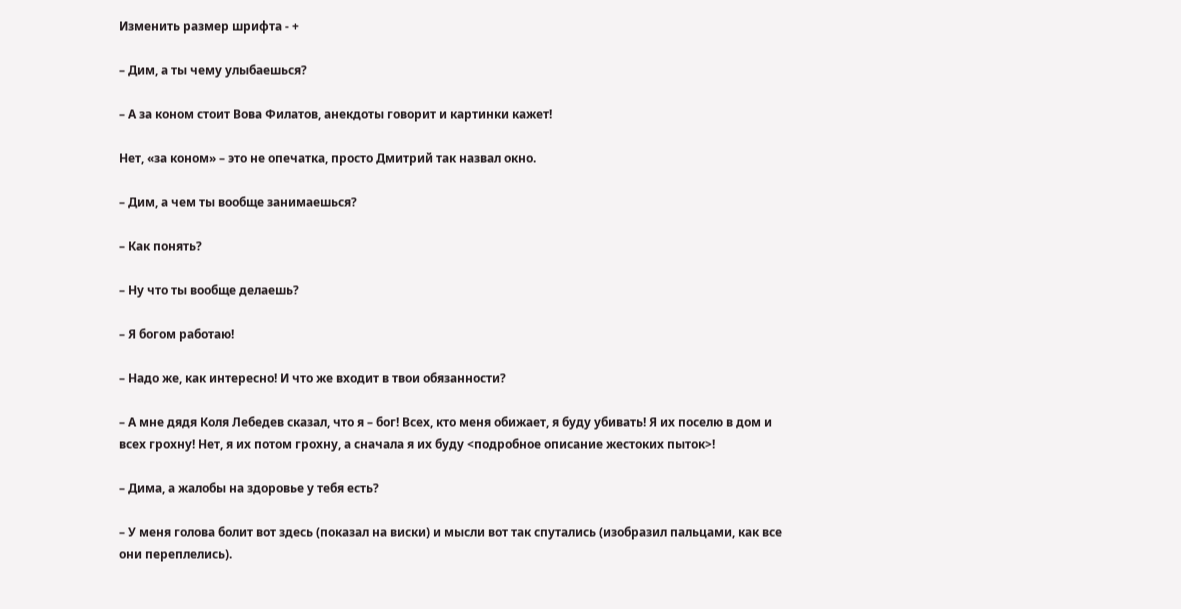Изменить размер шрифта - +

– Дим, а ты чему улыбаешься?

– А за коном стоит Вова Филатов, анекдоты говорит и картинки кажет!

Нет, «за коном» – это не опечатка, просто Дмитрий так назвал окно.

– Дим, а чем ты вообще занимаешься?

– Как понять?

– Ну что ты вообще делаешь?

– Я богом работаю!

– Надо же, как интересно! И что же входит в твои обязанности?

– А мне дядя Коля Лебедев сказал, что я – бог! Всех, кто меня обижает, я буду убивать! Я их поселю в дом и всех грохну! Нет, я их потом грохну, а сначала я их буду <подробное описание жестоких пыток>!

– Дима, а жалобы на здоровье у тебя есть?

– У меня голова болит вот здесь (показал на виски) и мысли вот так спутались (изобразил пальцами, как все они переплелись).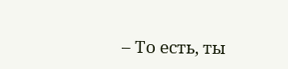– То есть, ты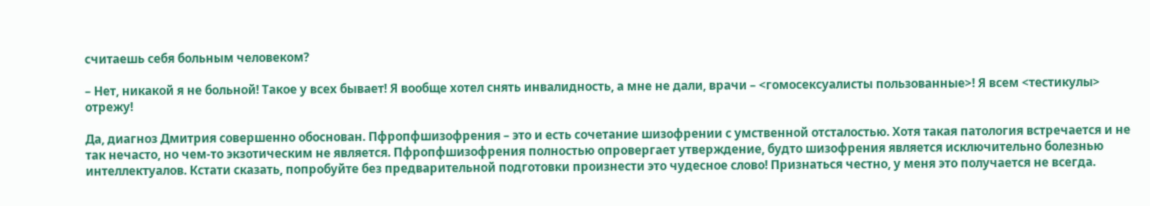считаешь себя больным человеком?

– Нет, никакой я не больной! Такое у всех бывает! Я вообще хотел снять инвалидность, а мне не дали, врачи – <гомосексуалисты пользованные>! Я всем <тестикулы> отрежу!

Да, диагноз Дмитрия совершенно обоснован. Пфропфшизофрения – это и есть сочетание шизофрении с умственной отсталостью. Хотя такая патология встречается и не так нечасто, но чем-то экзотическим не является. Пфропфшизофрения полностью опровергает утверждение, будто шизофрения является исключительно болезнью интеллектуалов. Кстати сказать, попробуйте без предварительной подготовки произнести это чудесное слово! Признаться честно, у меня это получается не всегда.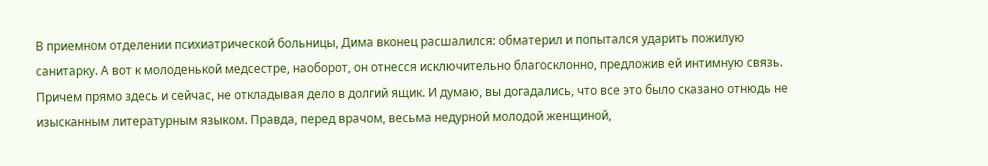В приемном отделении психиатрической больницы, Дима вконец расшалился: обматерил и попытался ударить пожилую санитарку. А вот к молоденькой медсестре, наоборот, он отнесся исключительно благосклонно, предложив ей интимную связь. Причем прямо здесь и сейчас, не откладывая дело в долгий ящик. И думаю, вы догадались, что все это было сказано отнюдь не изысканным литературным языком. Правда, перед врачом, весьма недурной молодой женщиной,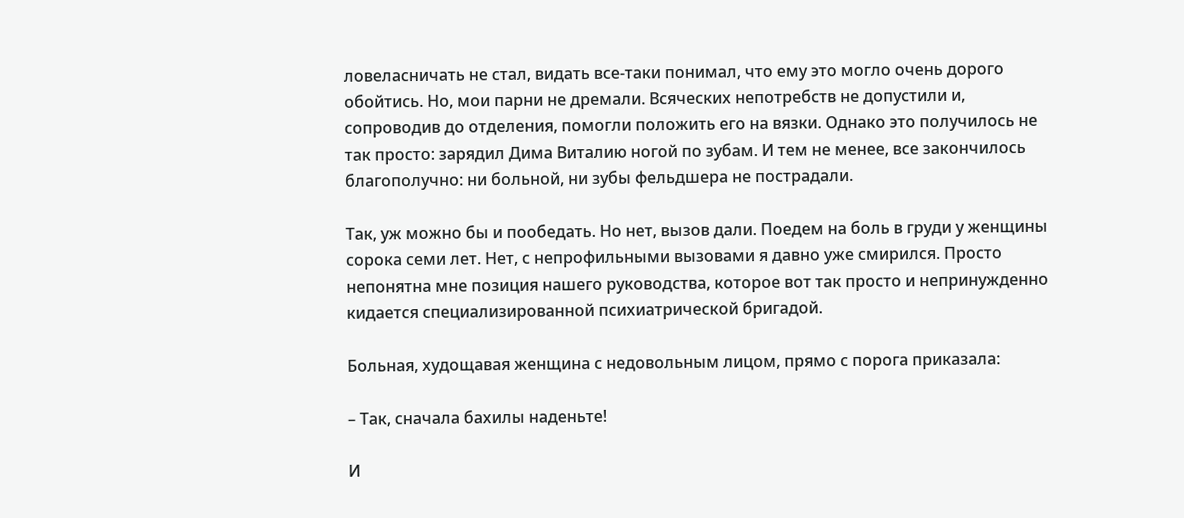ловеласничать не стал, видать все-таки понимал, что ему это могло очень дорого обойтись. Но, мои парни не дремали. Всяческих непотребств не допустили и, сопроводив до отделения, помогли положить его на вязки. Однако это получилось не так просто: зарядил Дима Виталию ногой по зубам. И тем не менее, все закончилось благополучно: ни больной, ни зубы фельдшера не пострадали.

Так, уж можно бы и пообедать. Но нет, вызов дали. Поедем на боль в груди у женщины сорока семи лет. Нет, с непрофильными вызовами я давно уже смирился. Просто непонятна мне позиция нашего руководства, которое вот так просто и непринужденно кидается специализированной психиатрической бригадой.

Больная, худощавая женщина с недовольным лицом, прямо с порога приказала:

– Так, сначала бахилы наденьте!

И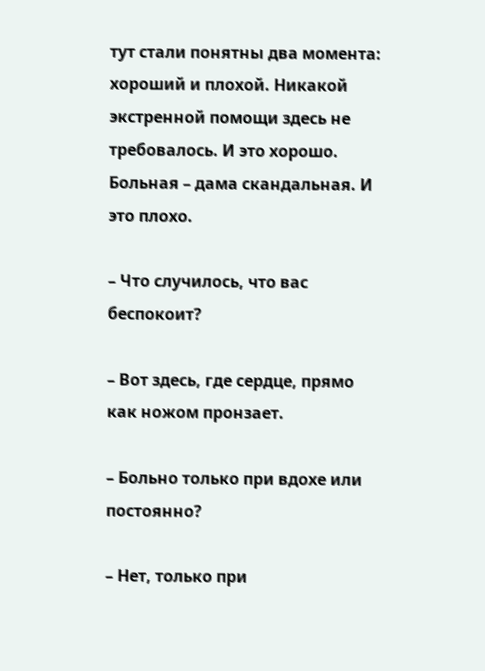тут стали понятны два момента: хороший и плохой. Никакой экстренной помощи здесь не требовалось. И это хорошо. Больная – дама скандальная. И это плохо.

– Что случилось, что вас беспокоит?

– Вот здесь, где сердце, прямо как ножом пронзает.

– Больно только при вдохе или постоянно?

– Нет, только при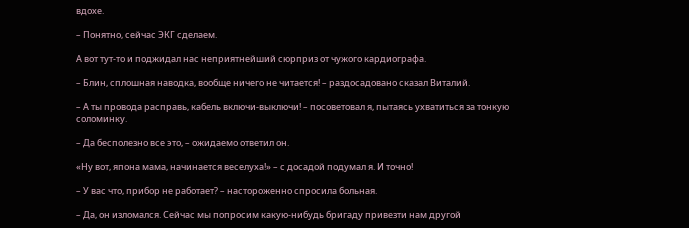вдохе.

– Понятно, сейчас ЭКГ сделаем.

А вот тут-то и поджидал нас неприятнейший сюрприз от чужого кардиографа.

– Блин, сплошная наводка, вообще ничего не читается! – раздосадовано сказал Виталий.

– А ты провода расправь, кабель включи-выключи! – посоветовал я, пытаясь ухватиться за тонкую соломинку.

– Да бесполезно все это, – ожидаемо ответил он.

«Ну вот, япона мама, начинается веселуха!» – с досадой подумал я. И точно!

– У вас что, прибор не работает? – настороженно спросила больная.

– Да, он изломался. Сейчас мы попросим какую-нибудь бригаду привезти нам другой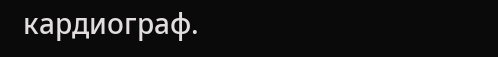кардиограф.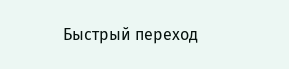Быстрый переход